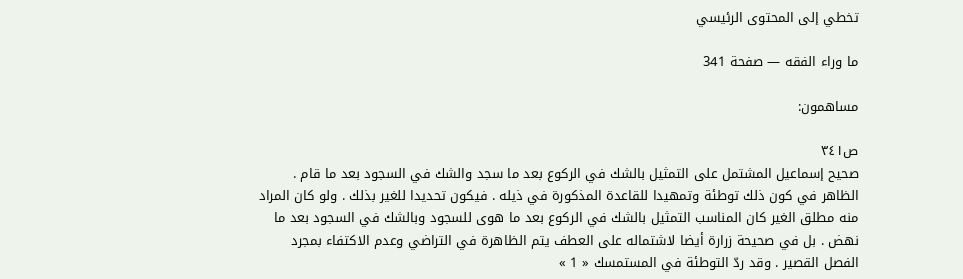تخطي إلى المحتوى الرئيسي

ما وراء الفقه — صفحة 341

مساهمون:

ص٣٤١
صحيح إسماعيل المشتمل على التمثيل بالشك في الركوع بعد ما سجد والشك في السجود بعد ما قام . الظاهر في كون ذلك توطئة وتمهيدا للقاعدة المذكورة في ذيله . فيكون تحديدا للغير بذلك . ولو كان المراد منه مطلق الغير كان المناسب التمثيل بالشك في الركوع بعد ما هوى للسجود وبالشك في السجود بعد ما نهض . بل في صحيحة زرارة أيضا لاشتماله على العطف يتم الظاهرة في التراضي وعدم الاكتفاء بمجرد الفصل القصير . وقد ردّ التوطئة في المستمسك « 1 »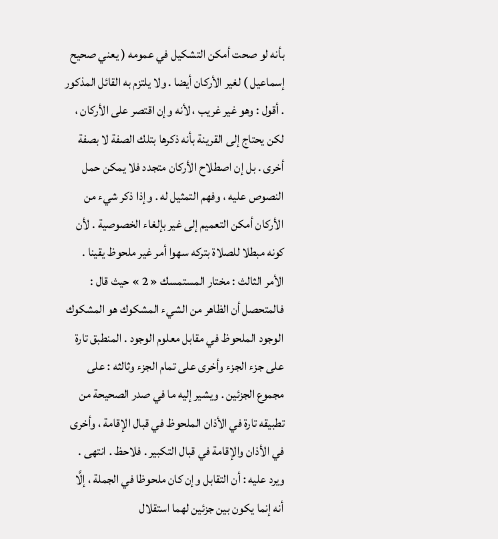بأنه لو صحت أمكن التشكيل في عمومه ( يعني صحيح إسماعيل ) لغير الأركان أيضا . ولا يلتزم به القائل المذكور . أقول : وهو غير غريب ، لأنه وإن اقتصر على الأركان ، لكن يحتاج إلى القرينة بأنه ذكرها بتلك الصفة لا بصفة أخرى . بل إن اصطلاح الأركان متجدد فلا يمكن حمل النصوص عليه ، وفهم التمثيل له . وإذا ذكر شيء من الأركان أمكن التعميم إلى غير بإلغاء الخصوصية . لأن كونه مبطلا للصلاة بتركه سهوا أمر غير ملحوظ يقينا . الأمر الثالث : مختار المستمسك « 2 » حيث قال : فالمتحصل أن الظاهر من الشيء المشكوك هو المشكوك الوجود الملحوظ في مقابل معلوم الوجود . المنطبق تارة على جزء الجزء وأخرى على تمام الجزء وثالثه : على مجموع الجزئين . ويشير إليه ما في صدر الصحيحة من تطبيقه تارة في الأذان الملحوظ في قبال الإقامة ، وأخرى في الأذان والإقامة في قبال التكبير . فلاحظ . انتهى . ويرد عليه : أن التقابل وإن كان ملحوظا في الجملة ، إلَّا أنه إنما يكون بين جزئين لهما استقلال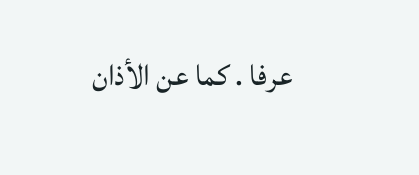عرفا . كما عن الأذان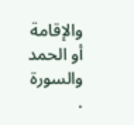والإقامة أو الحمد والسورة .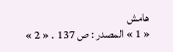هامش
« 1 » المصدر : ص 137 . « 2 »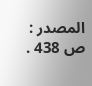المصدر : ص 438 .